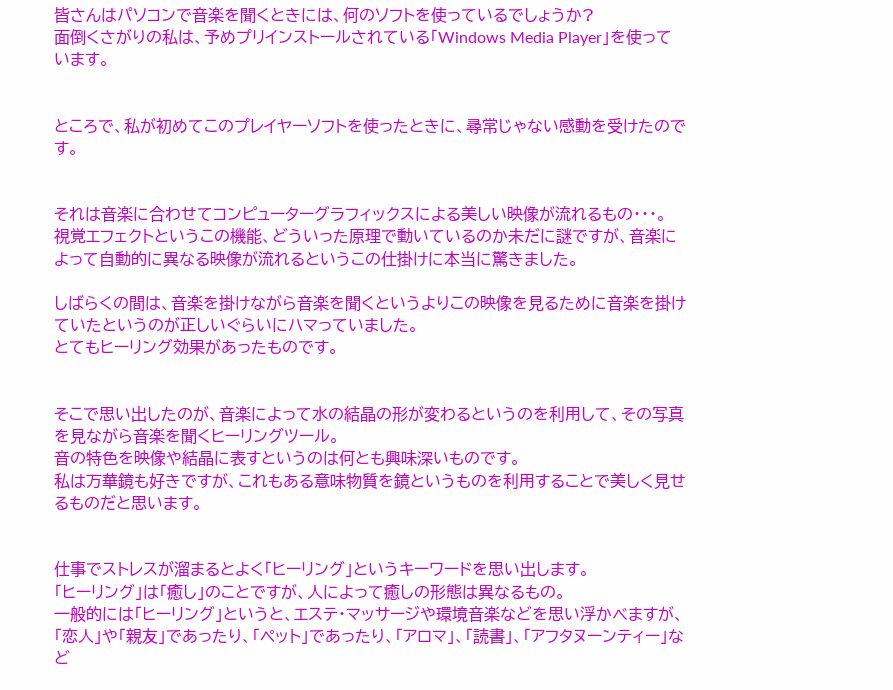皆さんはパソコンで音楽を聞くときには、何のソフトを使っているでしょうか?
面倒くさがりの私は、予めプリインストールされている「Windows Media Player」を使っています。


ところで、私が初めてこのプレイヤーソフトを使ったときに、尋常じゃない感動を受けたのです。


それは音楽に合わせてコンピューターグラフィックスによる美しい映像が流れるもの・・・。
視覚エフェクトというこの機能、どういった原理で動いているのか未だに謎ですが、音楽によって自動的に異なる映像が流れるというこの仕掛けに本当に驚きました。

しばらくの間は、音楽を掛けながら音楽を聞くというよりこの映像を見るために音楽を掛けていたというのが正しいぐらいにハマっていました。
とてもヒーリング効果があったものです。


そこで思い出したのが、音楽によって水の結晶の形が変わるというのを利用して、その写真を見ながら音楽を聞くヒーリングツール。
音の特色を映像や結晶に表すというのは何とも興味深いものです。
私は万華鏡も好きですが、これもある意味物質を鏡というものを利用することで美しく見せるものだと思います。


仕事でストレスが溜まるとよく「ヒーリング」というキーワードを思い出します。
「ヒーリング」は「癒し」のことですが、人によって癒しの形態は異なるもの。
一般的には「ヒーリング」というと、エステ・マッサージや環境音楽などを思い浮かべますが、「恋人」や「親友」であったり、「ペット」であったり、「アロマ」、「読書」、「アフタヌーンティー」など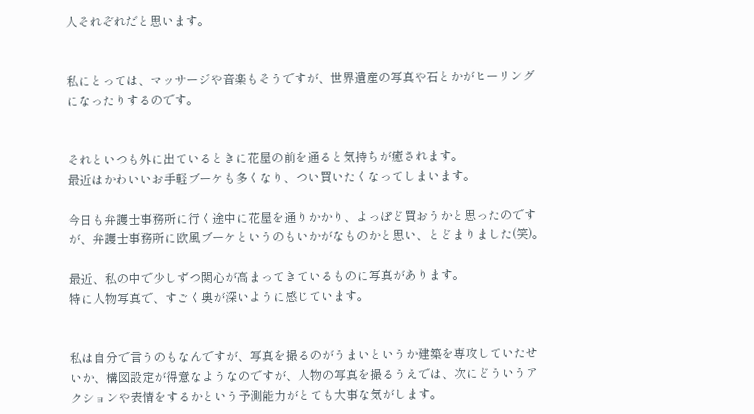人それぞれだと思います。


私にとっては、マッサージや音楽もそうですが、世界遺産の写真や石とかがヒーリングになったりするのです。


それといつも外に出ているときに花屋の前を通ると気持ちが癒されます。
最近はかわいいお手軽ブーケも多くなり、つい買いたくなってしまいます。

今日も弁護士事務所に行く途中に花屋を通りかかり、よっぽど買おうかと思ったのですが、弁護士事務所に欧風ブーケというのもいかがなものかと思い、とどまりました(笑)。

最近、私の中で少しずつ関心が高まってきているものに写真があります。
特に人物写真で、すごく奥が深いように感じています。


私は自分で言うのもなんですが、写真を撮るのがうまいというか建築を専攻していたせいか、構図設定が得意なようなのですが、人物の写真を撮るうえでは、次にどういうアクションや表情をするかという予測能力がとても大事な気がします。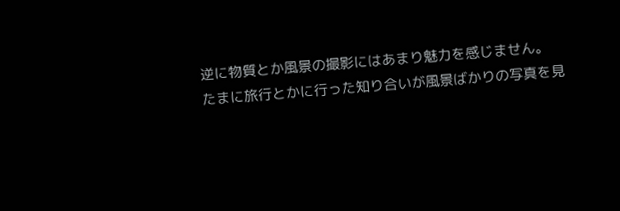逆に物質とか風景の撮影にはあまり魅力を感じません。
たまに旅行とかに行った知り合いが風景ばかりの写真を見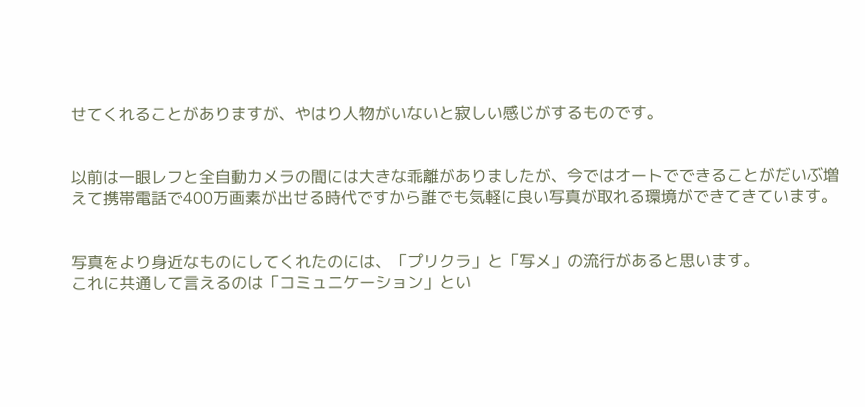せてくれることがありますが、やはり人物がいないと寂しい感じがするものです。


以前は一眼レフと全自動カメラの間には大きな乖離がありましたが、今ではオートでできることがだいぶ増えて携帯電話で400万画素が出せる時代ですから誰でも気軽に良い写真が取れる環境ができてきています。


写真をより身近なものにしてくれたのには、「プリクラ」と「写メ」の流行があると思います。
これに共通して言えるのは「コミュニケーション」とい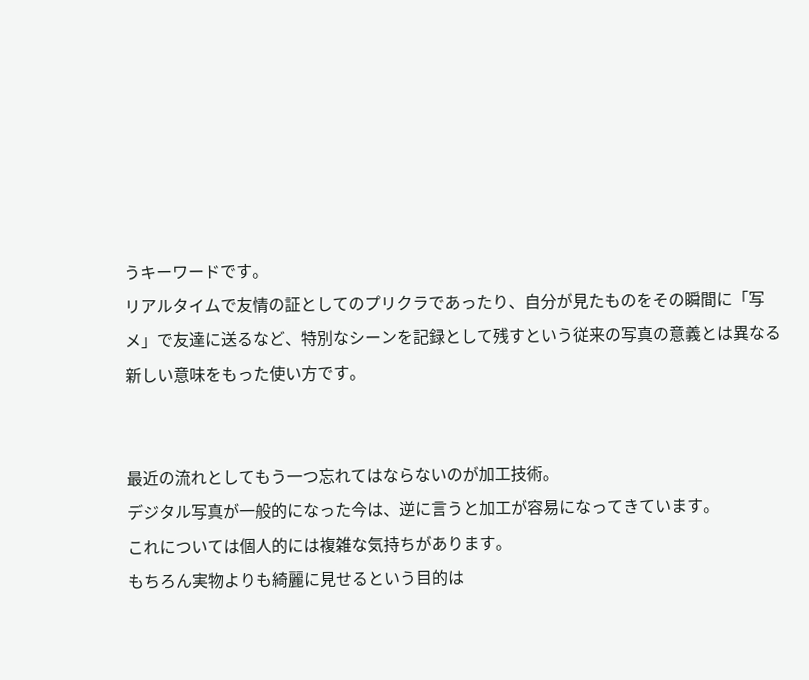うキーワードです。
リアルタイムで友情の証としてのプリクラであったり、自分が見たものをその瞬間に「写メ」で友達に送るなど、特別なシーンを記録として残すという従来の写真の意義とは異なる新しい意味をもった使い方です。


最近の流れとしてもう一つ忘れてはならないのが加工技術。
デジタル写真が一般的になった今は、逆に言うと加工が容易になってきています。
これについては個人的には複雑な気持ちがあります。
もちろん実物よりも綺麗に見せるという目的は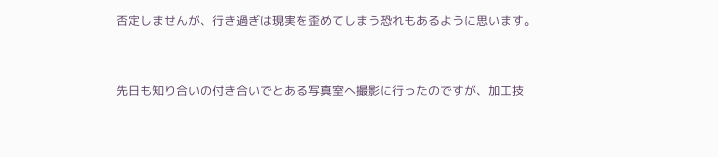否定しませんが、行き過ぎは現実を歪めてしまう恐れもあるように思います。


先日も知り合いの付き合いでとある写真室へ撮影に行ったのですが、加工技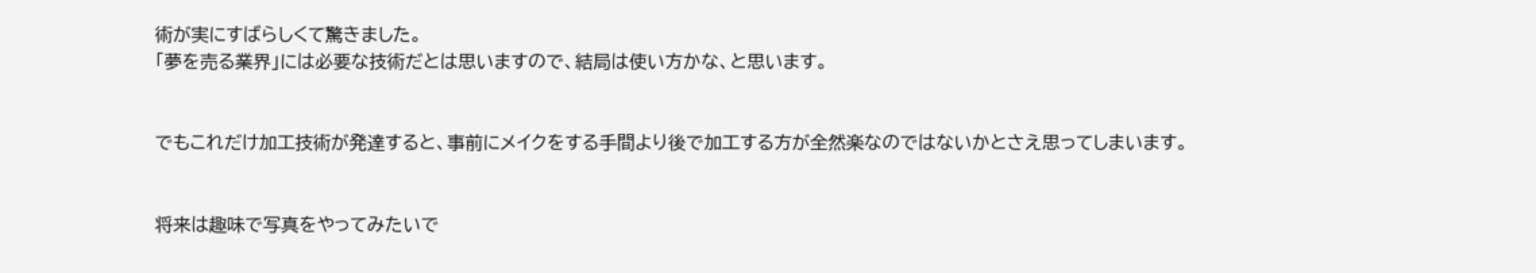術が実にすばらしくて驚きました。
「夢を売る業界」には必要な技術だとは思いますので、結局は使い方かな、と思います。


でもこれだけ加工技術が発達すると、事前にメイクをする手間より後で加工する方が全然楽なのではないかとさえ思ってしまいます。


将来は趣味で写真をやってみたいで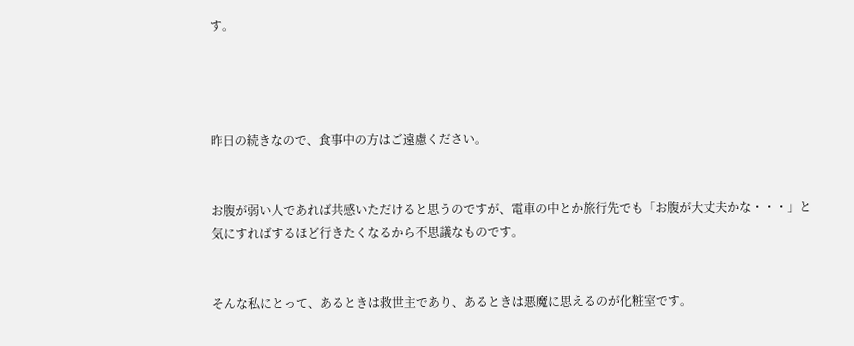す。




昨日の続きなので、食事中の方はご遠慮ください。


お腹が弱い人であれば共感いただけると思うのですが、電車の中とか旅行先でも「お腹が大丈夫かな・・・」と気にすればするほど行きたくなるから不思議なものです。


そんな私にとって、あるときは救世主であり、あるときは悪魔に思えるのが化粧室です。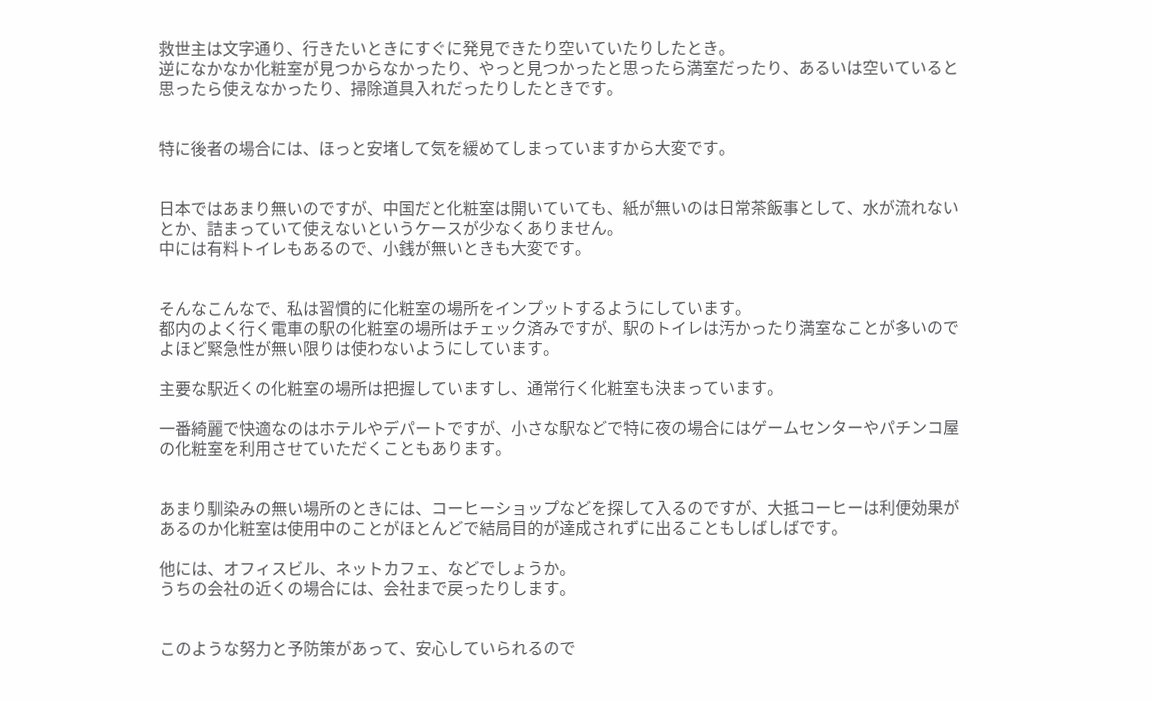救世主は文字通り、行きたいときにすぐに発見できたり空いていたりしたとき。
逆になかなか化粧室が見つからなかったり、やっと見つかったと思ったら満室だったり、あるいは空いていると思ったら使えなかったり、掃除道具入れだったりしたときです。


特に後者の場合には、ほっと安堵して気を緩めてしまっていますから大変です。


日本ではあまり無いのですが、中国だと化粧室は開いていても、紙が無いのは日常茶飯事として、水が流れないとか、詰まっていて使えないというケースが少なくありません。
中には有料トイレもあるので、小銭が無いときも大変です。


そんなこんなで、私は習慣的に化粧室の場所をインプットするようにしています。
都内のよく行く電車の駅の化粧室の場所はチェック済みですが、駅のトイレは汚かったり満室なことが多いのでよほど緊急性が無い限りは使わないようにしています。

主要な駅近くの化粧室の場所は把握していますし、通常行く化粧室も決まっています。

一番綺麗で快適なのはホテルやデパートですが、小さな駅などで特に夜の場合にはゲームセンターやパチンコ屋の化粧室を利用させていただくこともあります。


あまり馴染みの無い場所のときには、コーヒーショップなどを探して入るのですが、大抵コーヒーは利便効果があるのか化粧室は使用中のことがほとんどで結局目的が達成されずに出ることもしばしばです。

他には、オフィスビル、ネットカフェ、などでしょうか。
うちの会社の近くの場合には、会社まで戻ったりします。


このような努力と予防策があって、安心していられるので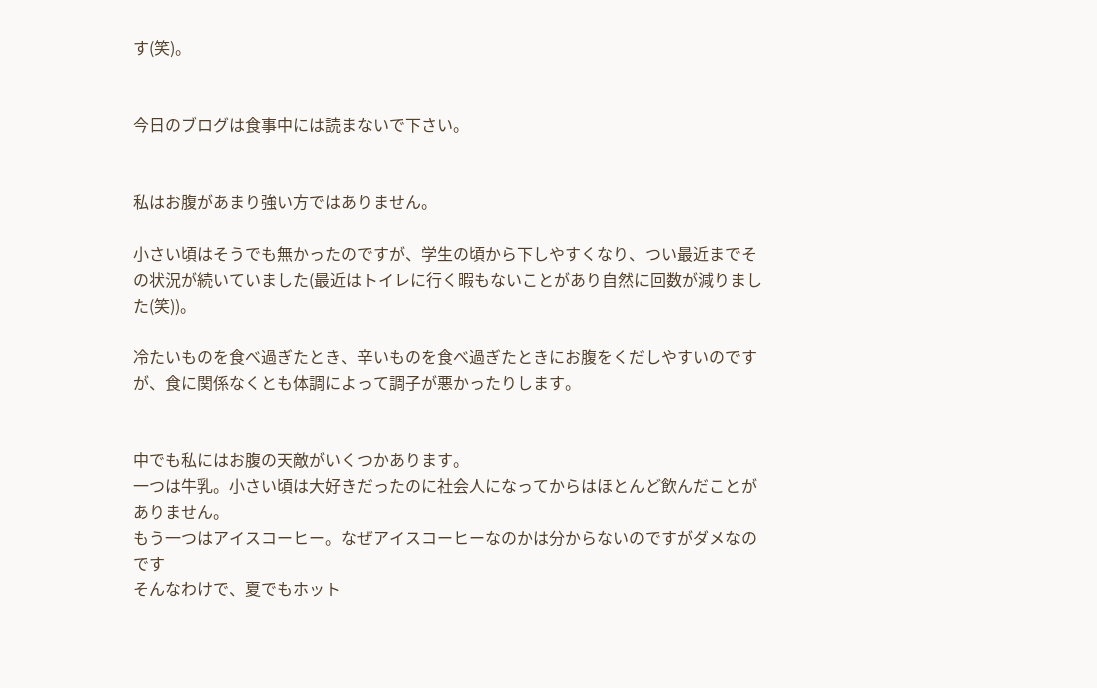す(笑)。


今日のブログは食事中には読まないで下さい。


私はお腹があまり強い方ではありません。

小さい頃はそうでも無かったのですが、学生の頃から下しやすくなり、つい最近までその状況が続いていました(最近はトイレに行く暇もないことがあり自然に回数が減りました(笑))。

冷たいものを食べ過ぎたとき、辛いものを食べ過ぎたときにお腹をくだしやすいのですが、食に関係なくとも体調によって調子が悪かったりします。


中でも私にはお腹の天敵がいくつかあります。
一つは牛乳。小さい頃は大好きだったのに社会人になってからはほとんど飲んだことがありません。
もう一つはアイスコーヒー。なぜアイスコーヒーなのかは分からないのですがダメなのです
そんなわけで、夏でもホット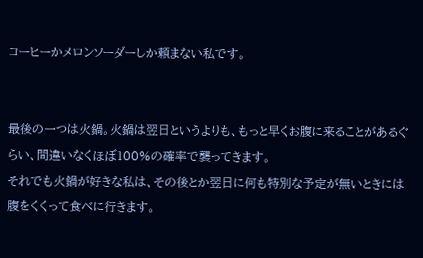コーヒーかメロンソーダーしか頼まない私です。


最後の一つは火鍋。火鍋は翌日というよりも、もっと早くお腹に来ることがあるぐらい、間違いなくほぼ100%の確率で襲ってきます。
それでも火鍋が好きな私は、その後とか翌日に何も特別な予定が無いときには腹をくくって食べに行きます。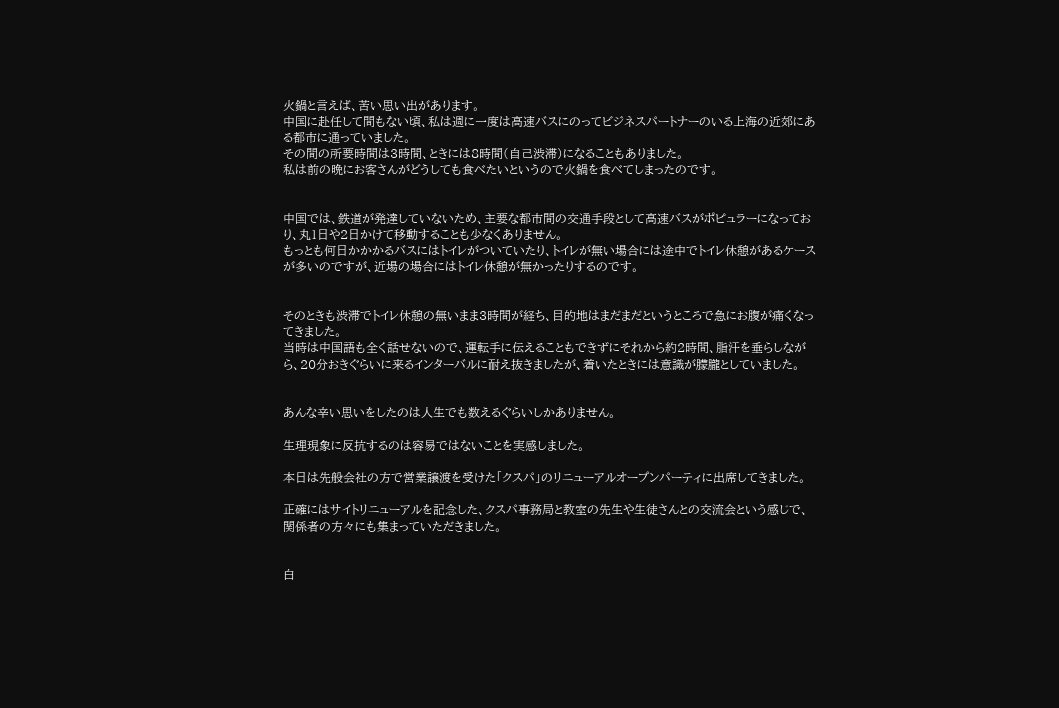火鍋と言えば、苦い思い出があります。
中国に赴任して間もない頃、私は週に一度は高速バスにのってビジネスパートナーのいる上海の近郊にある都市に通っていました。
その間の所要時間は3時間、ときには8時間(自己渋滞)になることもありました。
私は前の晩にお客さんがどうしても食べたいというので火鍋を食べてしまったのです。


中国では、鉄道が発達していないため、主要な都市間の交通手段として高速バスがポピュラーになっており、丸1日や2日かけて移動することも少なくありません。
もっとも何日かかかるバスにはトイレがついていたり、トイレが無い場合には途中でトイレ休憩があるケースが多いのですが、近場の場合にはトイレ休憩が無かったりするのです。


そのときも渋滞でトイレ休憩の無いまま3時間が経ち、目的地はまだまだというところで急にお腹が痛くなってきました。
当時は中国語も全く話せないので、運転手に伝えることもできずにそれから約2時間、脂汗を垂らしながら、20分おきぐらいに来るインターバルに耐え抜きましたが、着いたときには意識が朦朧としていました。


あんな辛い思いをしたのは人生でも数えるぐらいしかありません。

生理現象に反抗するのは容易ではないことを実感しました。

本日は先般会社の方で営業譲渡を受けた「クスパ」のリニューアルオープンパーティに出席してきました。

正確にはサイトリニューアルを記念した、クスパ事務局と教室の先生や生徒さんとの交流会という感じで、関係者の方々にも集まっていただきました。


白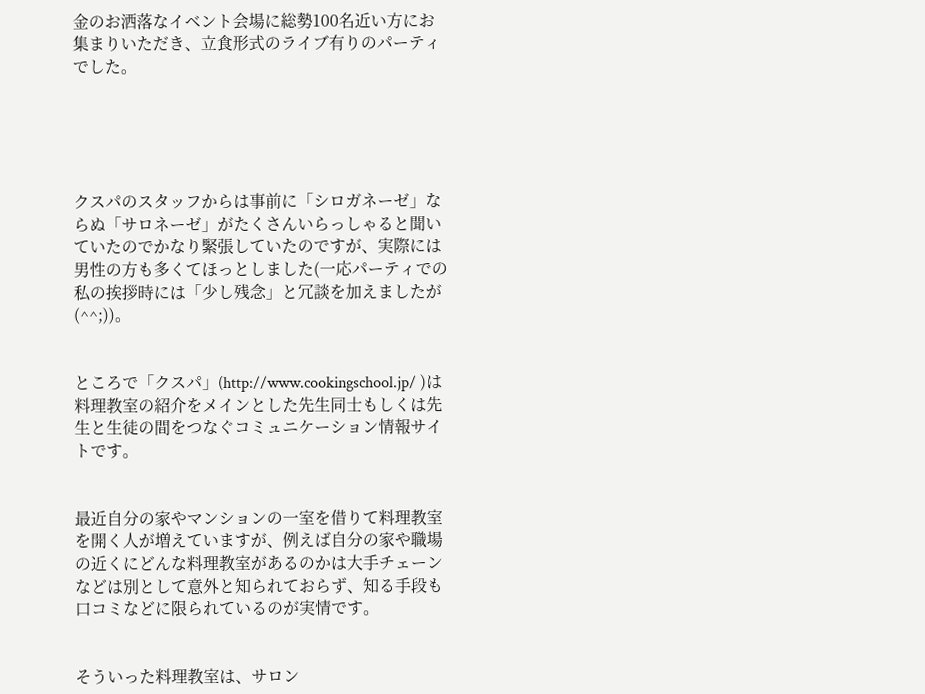金のお洒落なイベント会場に総勢100名近い方にお集まりいただき、立食形式のライブ有りのパーティでした。





クスパのスタッフからは事前に「シロガネーゼ」ならぬ「サロネーゼ」がたくさんいらっしゃると聞いていたのでかなり緊張していたのですが、実際には男性の方も多くてほっとしました(一応パーティでの私の挨拶時には「少し残念」と冗談を加えましたが(^^;))。


ところで「クスパ」(http://www.cookingschool.jp/ )は料理教室の紹介をメインとした先生同士もしくは先生と生徒の間をつなぐコミュニケーション情報サイトです。


最近自分の家やマンションの一室を借りて料理教室を開く人が増えていますが、例えば自分の家や職場の近くにどんな料理教室があるのかは大手チェーンなどは別として意外と知られておらず、知る手段も口コミなどに限られているのが実情です。


そういった料理教室は、サロン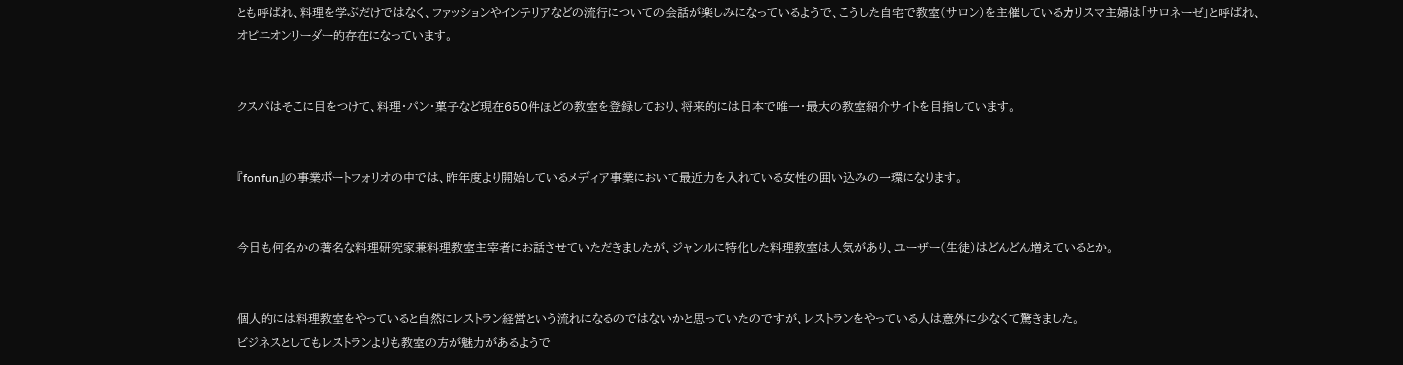とも呼ばれ、料理を学ぶだけではなく、ファッションやインテリアなどの流行についての会話が楽しみになっているようで、こうした自宅で教室(サロン)を主催しているカリスマ主婦は「サロネーゼ」と呼ばれ、オピニオンリーダー的存在になっています。


クスパはそこに目をつけて、料理・パン・菓子など現在650件ほどの教室を登録しており、将来的には日本で唯一・最大の教室紹介サイトを目指しています。


『fonfun』の事業ポートフォリオの中では、昨年度より開始しているメディア事業において最近力を入れている女性の囲い込みの一環になります。


今日も何名かの著名な料理研究家兼料理教室主宰者にお話させていただきましたが、ジャンルに特化した料理教室は人気があり、ユーザー(生徒)はどんどん増えているとか。


個人的には料理教室をやっていると自然にレストラン経営という流れになるのではないかと思っていたのですが、レストランをやっている人は意外に少なくて驚きました。
ビジネスとしてもレストランよりも教室の方が魅力があるようで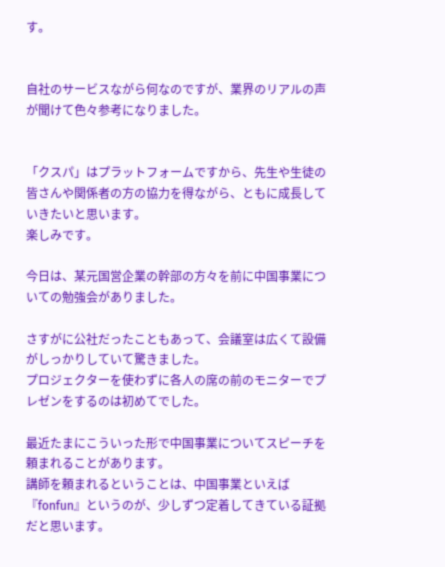す。


自社のサービスながら何なのですが、業界のリアルの声が聞けて色々参考になりました。


「クスパ」はプラットフォームですから、先生や生徒の皆さんや関係者の方の協力を得ながら、ともに成長していきたいと思います。
楽しみです。

今日は、某元国営企業の幹部の方々を前に中国事業についての勉強会がありました。

さすがに公社だったこともあって、会議室は広くて設備がしっかりしていて驚きました。
プロジェクターを使わずに各人の席の前のモニターでプレゼンをするのは初めてでした。

最近たまにこういった形で中国事業についてスピーチを頼まれることがあります。
講師を頼まれるということは、中国事業といえば『fonfun』というのが、少しずつ定着してきている証拠だと思います。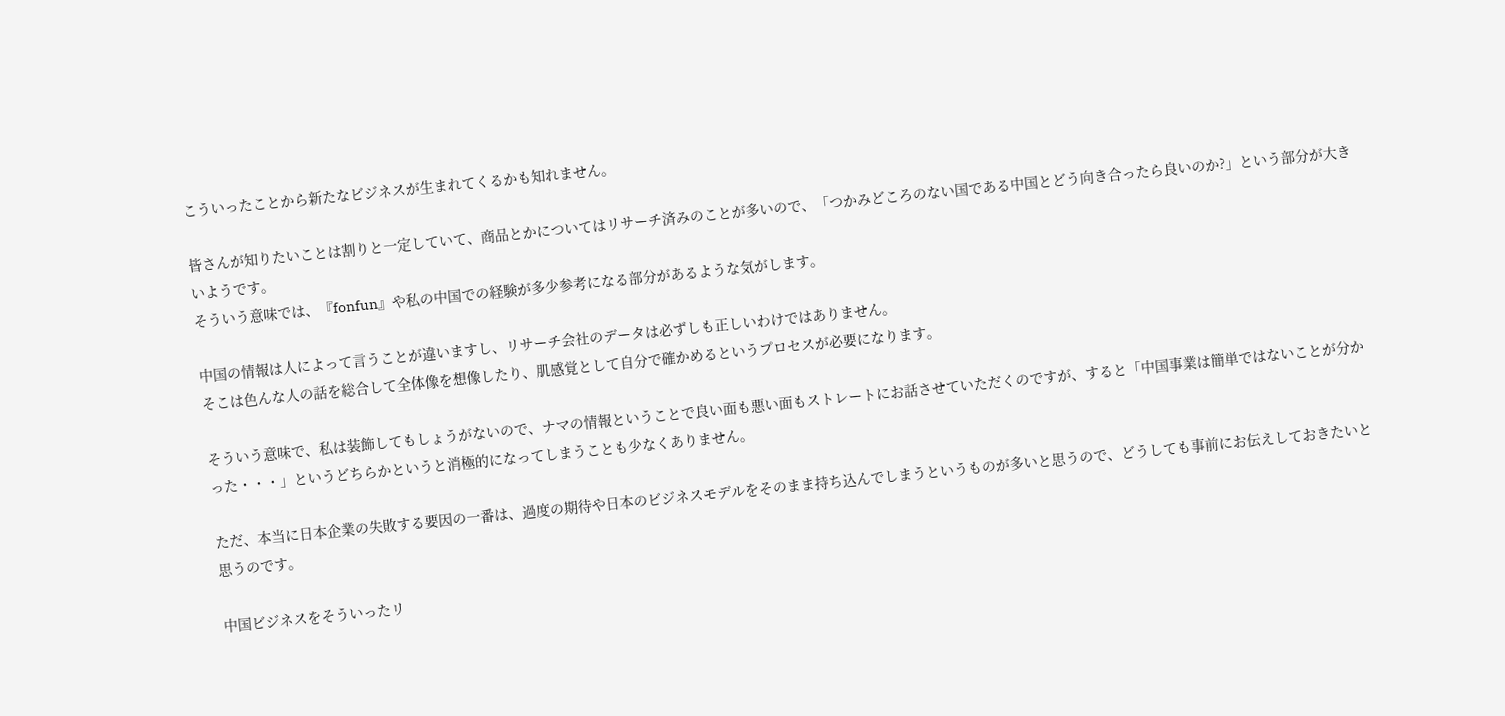こういったことから新たなビジネスが生まれてくるかも知れません。

皆さんが知りたいことは割りと一定していて、商品とかについてはリサーチ済みのことが多いので、「つかみどころのない国である中国とどう向き合ったら良いのか?」という部分が大きいようです。
そういう意味では、『fonfun』や私の中国での経験が多少参考になる部分があるような気がします。

中国の情報は人によって言うことが違いますし、リサーチ会社のデータは必ずしも正しいわけではありません。
そこは色んな人の話を総合して全体像を想像したり、肌感覚として自分で確かめるというプロセスが必要になります。

そういう意味で、私は装飾してもしょうがないので、ナマの情報ということで良い面も悪い面もストレートにお話させていただくのですが、すると「中国事業は簡単ではないことが分かった・・・」というどちらかというと消極的になってしまうことも少なくありません。

ただ、本当に日本企業の失敗する要因の一番は、過度の期待や日本のビジネスモデルをそのまま持ち込んでしまうというものが多いと思うので、どうしても事前にお伝えしておきたいと思うのです。

中国ビジネスをそういったリ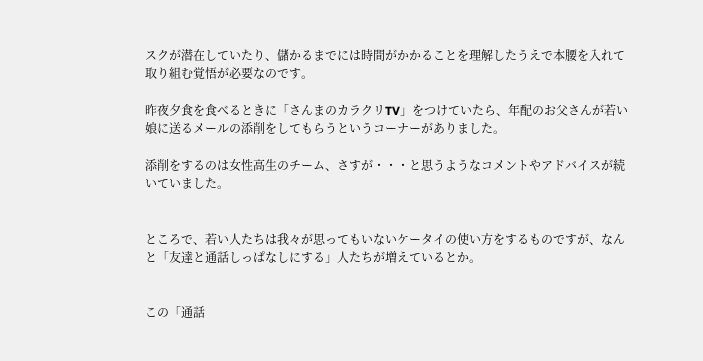スクが潜在していたり、儲かるまでには時間がかかることを理解したうえで本腰を入れて取り組む覚悟が必要なのです。

昨夜夕食を食べるときに「さんまのカラクリTV」をつけていたら、年配のお父さんが若い娘に送るメールの添削をしてもらうというコーナーがありました。

添削をするのは女性高生のチーム、さすが・・・と思うようなコメントやアドバイスが続いていました。


ところで、若い人たちは我々が思ってもいないケータイの使い方をするものですが、なんと「友達と通話しっぱなしにする」人たちが増えているとか。


この「通話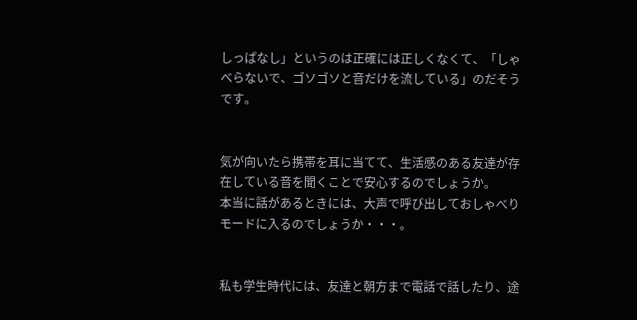しっぱなし」というのは正確には正しくなくて、「しゃべらないで、ゴソゴソと音だけを流している」のだそうです。


気が向いたら携帯を耳に当てて、生活感のある友達が存在している音を聞くことで安心するのでしょうか。
本当に話があるときには、大声で呼び出しておしゃべりモードに入るのでしょうか・・・。


私も学生時代には、友達と朝方まで電話で話したり、途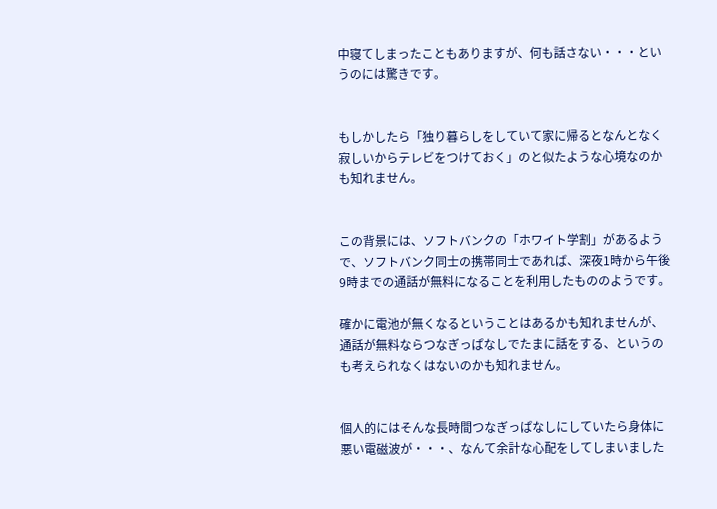中寝てしまったこともありますが、何も話さない・・・というのには驚きです。


もしかしたら「独り暮らしをしていて家に帰るとなんとなく寂しいからテレビをつけておく」のと似たような心境なのかも知れません。


この背景には、ソフトバンクの「ホワイト学割」があるようで、ソフトバンク同士の携帯同士であれば、深夜1時から午後9時までの通話が無料になることを利用したもののようです。

確かに電池が無くなるということはあるかも知れませんが、通話が無料ならつなぎっぱなしでたまに話をする、というのも考えられなくはないのかも知れません。


個人的にはそんな長時間つなぎっぱなしにしていたら身体に悪い電磁波が・・・、なんて余計な心配をしてしまいました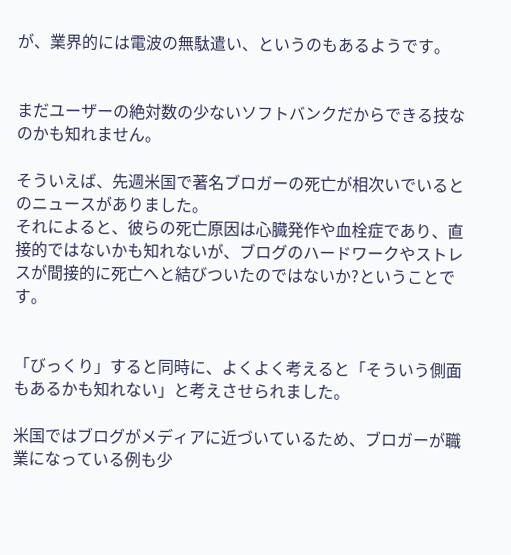が、業界的には電波の無駄遣い、というのもあるようです。


まだユーザーの絶対数の少ないソフトバンクだからできる技なのかも知れません。

そういえば、先週米国で著名ブロガーの死亡が相次いでいるとのニュースがありました。
それによると、彼らの死亡原因は心臓発作や血栓症であり、直接的ではないかも知れないが、ブログのハードワークやストレスが間接的に死亡へと結びついたのではないか?ということです。


「びっくり」すると同時に、よくよく考えると「そういう側面もあるかも知れない」と考えさせられました。

米国ではブログがメディアに近づいているため、ブロガーが職業になっている例も少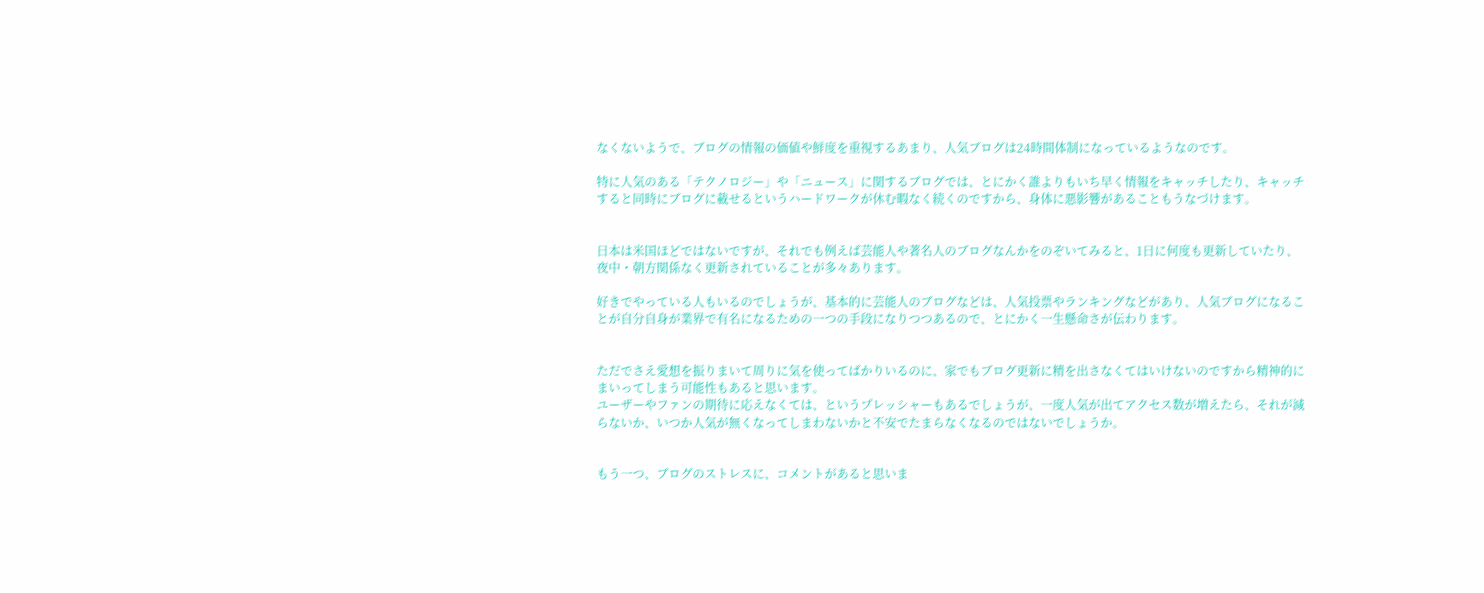なくないようで、ブログの情報の価値や鮮度を重視するあまり、人気ブログは24時間体制になっているようなのです。

特に人気のある「テクノロジー」や「ニュース」に関するブログでは、とにかく誰よりもいち早く情報をキャッチしたり、キャッチすると同時にブログに載せるというハードワークが休む暇なく続くのですから、身体に悪影響があることもうなづけます。


日本は米国ほどではないですが、それでも例えば芸能人や著名人のブログなんかをのぞいてみると、1日に何度も更新していたり、夜中・朝方関係なく更新されていることが多々あります。

好きでやっている人もいるのでしょうが、基本的に芸能人のブログなどは、人気投票やランキングなどがあり、人気ブログになることが自分自身が業界で有名になるための一つの手段になりつつあるので、とにかく一生懸命さが伝わります。


ただでさえ愛想を振りまいて周りに気を使ってばかりいるのに、家でもブログ更新に精を出さなくてはいけないのですから精神的にまいってしまう可能性もあると思います。
ユーザーやファンの期待に応えなくては、というプレッシャーもあるでしょうが、一度人気が出てアクセス数が増えたら、それが減らないか、いつか人気が無くなってしまわないかと不安でたまらなくなるのではないでしょうか。


もう一つ、ブログのストレスに、コメントがあると思いま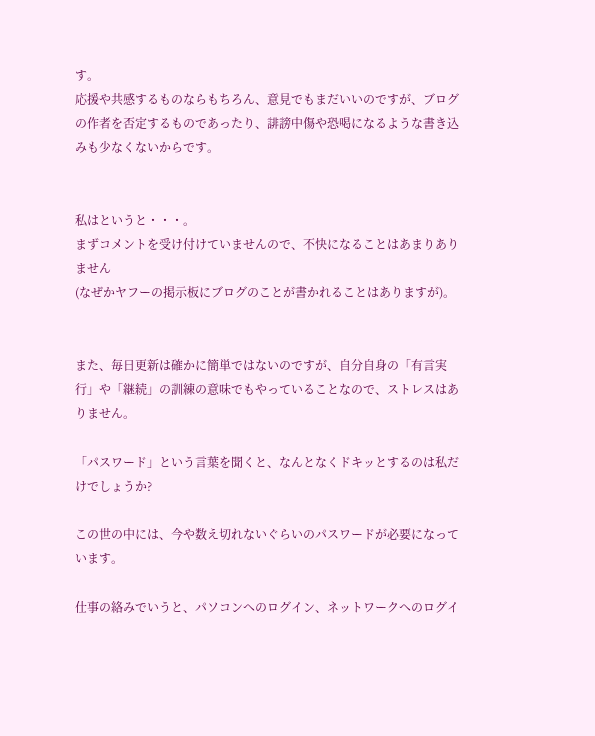す。
応援や共感するものならもちろん、意見でもまだいいのですが、ブログの作者を否定するものであったり、誹謗中傷や恐喝になるような書き込みも少なくないからです。


私はというと・・・。
まずコメントを受け付けていませんので、不快になることはあまりありません
(なぜかヤフーの掲示板にブログのことが書かれることはありますが)。


また、毎日更新は確かに簡単ではないのですが、自分自身の「有言実行」や「継続」の訓練の意味でもやっていることなので、ストレスはありません。

「パスワード」という言葉を聞くと、なんとなくドキッとするのは私だけでしょうか?

この世の中には、今や数え切れないぐらいのパスワードが必要になっています。

仕事の絡みでいうと、パソコンへのログイン、ネットワークへのログイ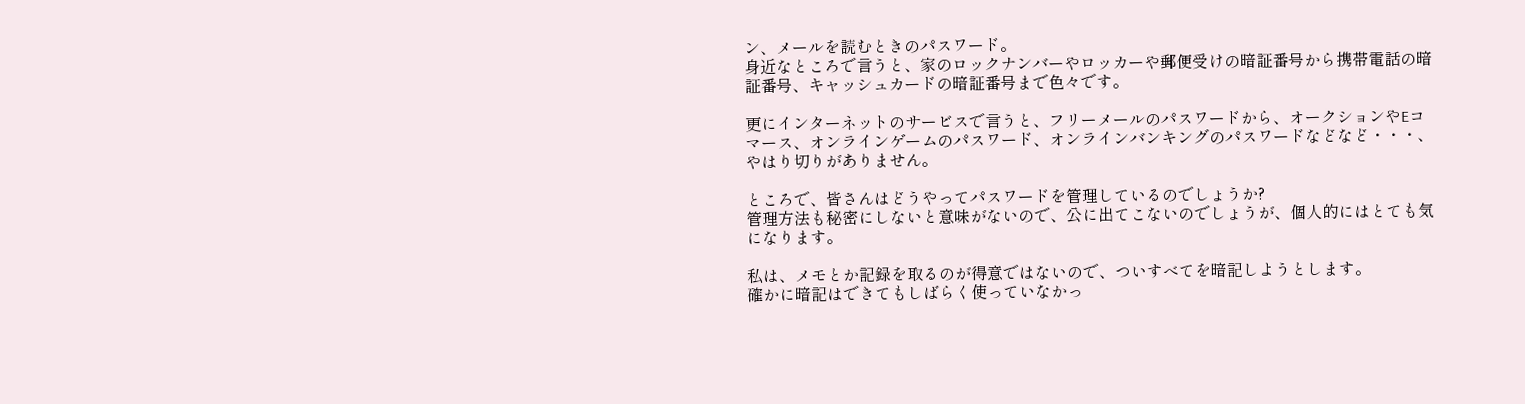ン、メールを読むときのパスワード。
身近なところで言うと、家のロックナンバーやロッカーや郵便受けの暗証番号から携帯電話の暗証番号、キャッシュカードの暗証番号まで色々です。

更にインターネットのサービスで言うと、フリーメールのパスワードから、オークションやEコマース、オンラインゲームのパスワード、オンラインバンキングのパスワードなどなど・・・、やはり切りがありません。

ところで、皆さんはどうやってパスワードを管理しているのでしょうか?
管理方法も秘密にしないと意味がないので、公に出てこないのでしょうが、個人的にはとても気になります。

私は、メモとか記録を取るのが得意ではないので、ついすべてを暗記しようとします。
確かに暗記はできてもしばらく使っていなかっ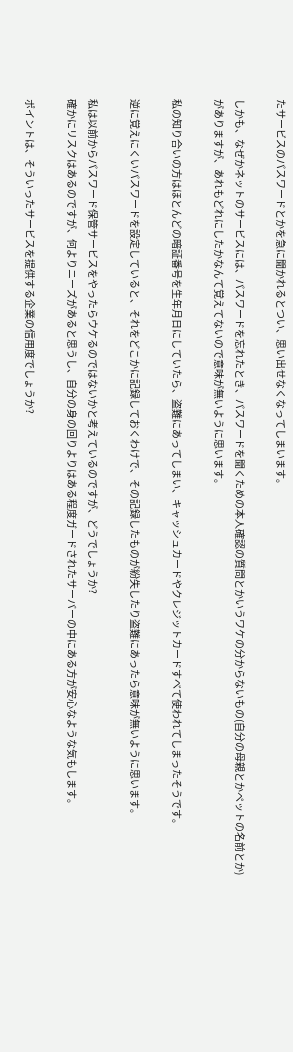たサービスのパスワードとかを急に聞かれるとつい、思い出せなくなってしまいます。

しかも、なぜかネットのサービスには、パスワードを忘れたとき、パスワードを聞くための本人確認の質問とかいうワケの分からないもの(自分の母親とかペットの名前とか)がありますが、あれもどれにしたかなんて覚えてないので意味が無いように思います。

私の知り合いの方はほとんどの暗証番号を生年月日にしていたら、盗難にあってしまい、キャッシュカードやクレジットカードすべて使われてしまったそうです。

逆に覚えにくいパスワードを設定していると、それをどこかに記録しておくわけで、その記録したものが紛失したり盗難にあったら意味が無いように思います。

私は以前からパスワード保管サービスをやったらウケるのではないかと考えているのですが、どうでしょうか?
確かにリスクはあるのですが、何よりニーズがあると思うし、自分の身の回りよりはある程度ガードされたサーバーの中にある方が安心なような気もします。

ポイントは、そういったサービスを提供する企業の信用度でしょうか?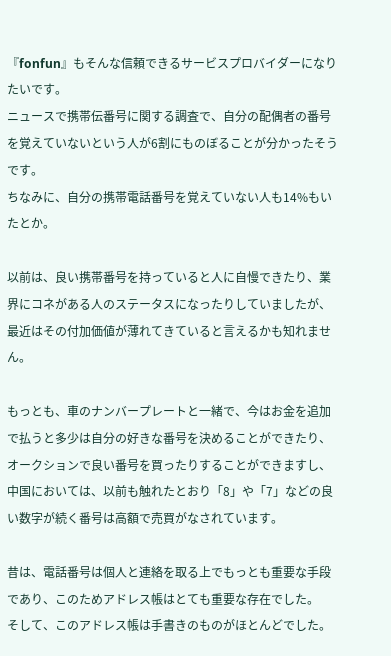『fonfun』もそんな信頼できるサービスプロバイダーになりたいです。
ニュースで携帯伝番号に関する調査で、自分の配偶者の番号を覚えていないという人が6割にものぼることが分かったそうです。
ちなみに、自分の携帯電話番号を覚えていない人も14%もいたとか。

以前は、良い携帯番号を持っていると人に自慢できたり、業界にコネがある人のステータスになったりしていましたが、最近はその付加価値が薄れてきていると言えるかも知れません。

もっとも、車のナンバープレートと一緒で、今はお金を追加で払うと多少は自分の好きな番号を決めることができたり、オークションで良い番号を買ったりすることができますし、中国においては、以前も触れたとおり「8」や「7」などの良い数字が続く番号は高額で売買がなされています。

昔は、電話番号は個人と連絡を取る上でもっとも重要な手段であり、このためアドレス帳はとても重要な存在でした。
そして、このアドレス帳は手書きのものがほとんどでした。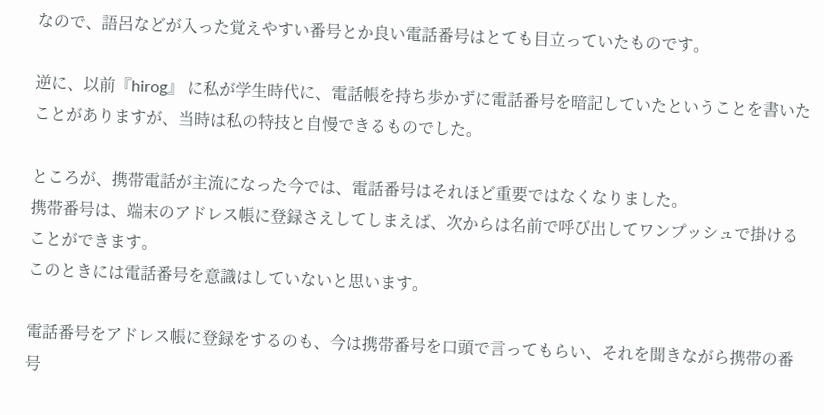なので、語呂などが入った覚えやすい番号とか良い電話番号はとても目立っていたものです。

逆に、以前『hirog』 に私が学生時代に、電話帳を持ち歩かずに電話番号を暗記していたということを書いたことがありますが、当時は私の特技と自慢できるものでした。

ところが、携帯電話が主流になった今では、電話番号はそれほど重要ではなくなりました。
携帯番号は、端末のアドレス帳に登録さえしてしまえば、次からは名前で呼び出してワンプッシュで掛けることができます。
このときには電話番号を意識はしていないと思います。

電話番号をアドレス帳に登録をするのも、今は携帯番号を口頭で言ってもらい、それを聞きながら携帯の番号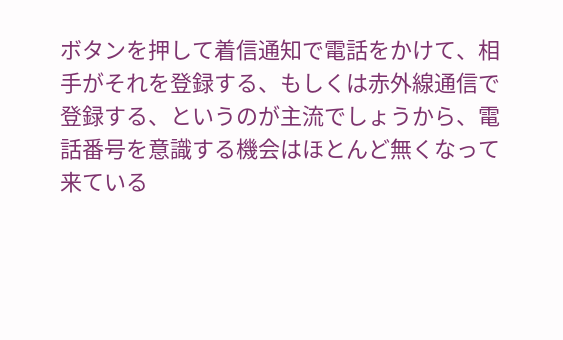ボタンを押して着信通知で電話をかけて、相手がそれを登録する、もしくは赤外線通信で登録する、というのが主流でしょうから、電話番号を意識する機会はほとんど無くなって来ている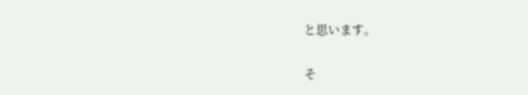と思います。

そ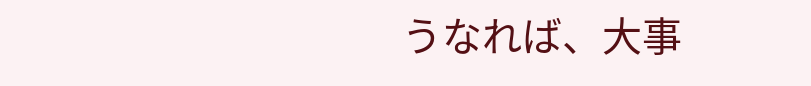うなれば、大事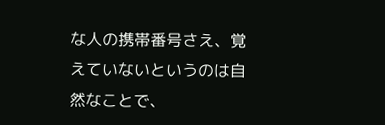な人の携帯番号さえ、覚えていないというのは自然なことで、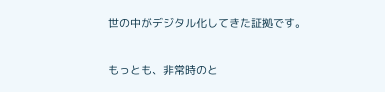世の中がデジタル化してきた証拠です。

もっとも、非常時のと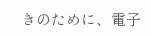きのために、電子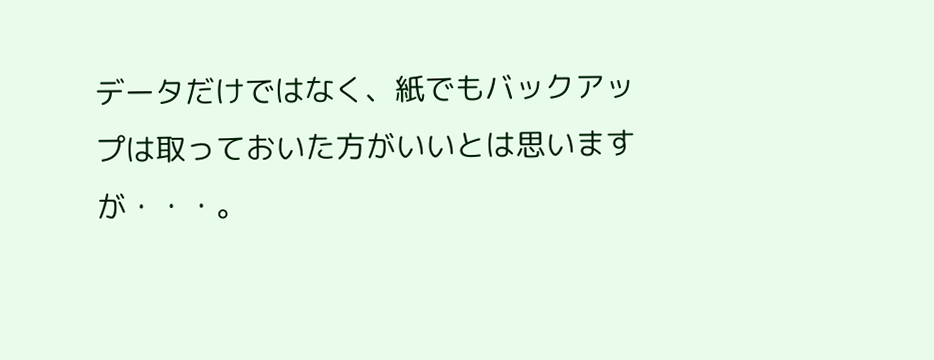データだけではなく、紙でもバックアップは取っておいた方がいいとは思いますが・・・。